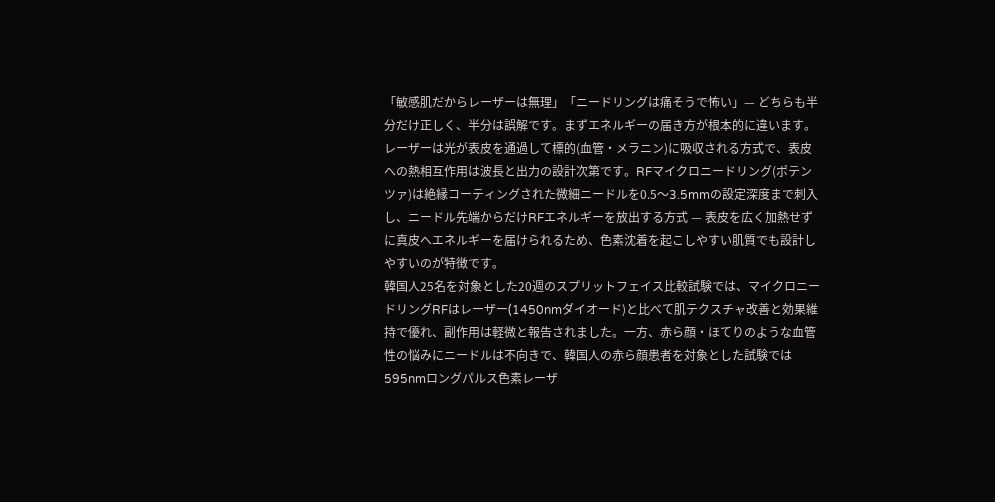「敏感肌だからレーザーは無理」「ニードリングは痛そうで怖い」— どちらも半分だけ正しく、半分は誤解です。まずエネルギーの届き方が根本的に違います。レーザーは光が表皮を通過して標的(血管・メラニン)に吸収される方式で、表皮への熱相互作用は波長と出力の設計次第です。RFマイクロニードリング(ポテンツァ)は絶縁コーティングされた微細ニードルを0.5〜3.5mmの設定深度まで刺入し、ニードル先端からだけRFエネルギーを放出する方式 — 表皮を広く加熱せずに真皮へエネルギーを届けられるため、色素沈着を起こしやすい肌質でも設計しやすいのが特徴です。
韓国人25名を対象とした20週のスプリットフェイス比較試験では、マイクロニードリングRFはレーザー(1450nmダイオード)と比べて肌テクスチャ改善と効果維持で優れ、副作用は軽微と報告されました。一方、赤ら顔・ほてりのような血管性の悩みにニードルは不向きで、韓国人の赤ら顔患者を対象とした試験では595nmロングパルス色素レーザ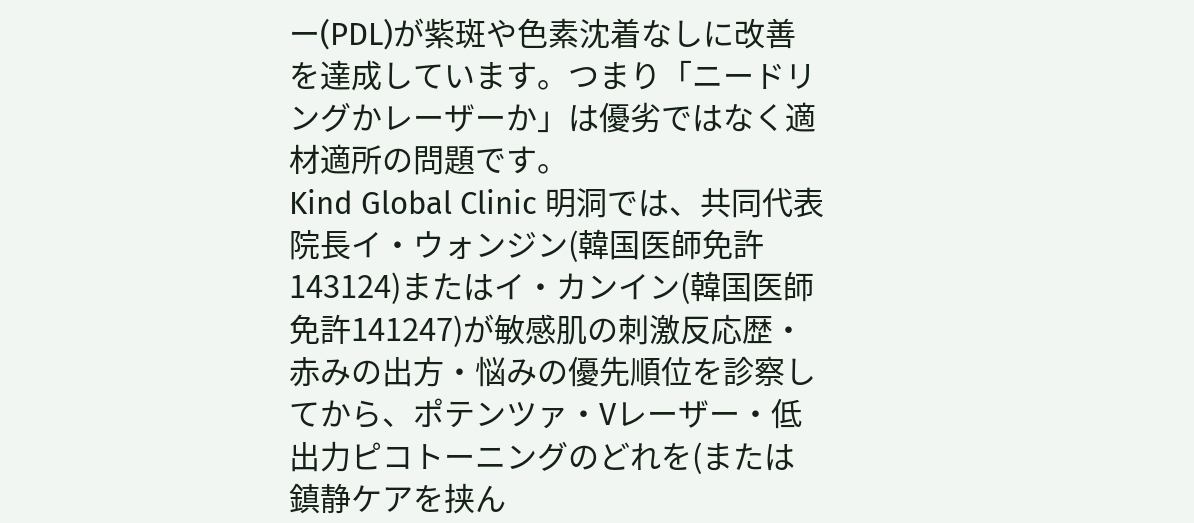ー(PDL)が紫斑や色素沈着なしに改善を達成しています。つまり「ニードリングかレーザーか」は優劣ではなく適材適所の問題です。
Kind Global Clinic 明洞では、共同代表院長イ・ウォンジン(韓国医師免許143124)またはイ・カンイン(韓国医師免許141247)が敏感肌の刺激反応歴・赤みの出方・悩みの優先順位を診察してから、ポテンツァ・Vレーザー・低出力ピコトーニングのどれを(または鎮静ケアを挟ん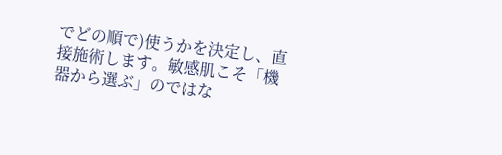でどの順で)使うかを決定し、直接施術します。敏感肌こそ「機器から選ぶ」のではな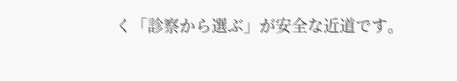く「診察から選ぶ」が安全な近道です。